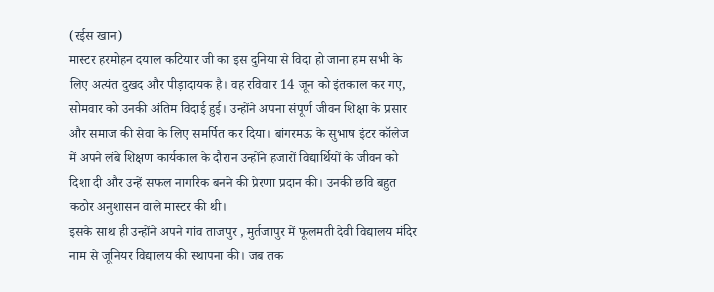(रईस खान)
मास्टर हरमोहन दयाल कटियार जी का इस दुनिया से विदा हो जाना हम सभी के लिए अत्यंत दुखद और पीड़ादायक है। वह रविवार 14 जून को इंतकाल कर गए, सोमवार को उनकी अंतिम विदाई हुई। उन्होंने अपना संपूर्ण जीवन शिक्षा के प्रसार और समाज की सेवा के लिए समर्पित कर दिया। बांगरमऊ के सुभाष इंटर कॉलेज में अपने लंबे शिक्षण कार्यकाल के दौरान उन्होंने हजारों विद्यार्थियों के जीवन को दिशा दी और उन्हें सफल नागरिक बनने की प्रेरणा प्रदान की। उनकी छवि बहुत कठोर अनुशासन वाले मास्टर की थी।
इसके साथ ही उन्होंने अपने गांव ताजपुर , मुर्तजापुर में फूलमती देवी विद्यालय मंदिर नाम से जूनियर विद्यालय की स्थापना की। जब तक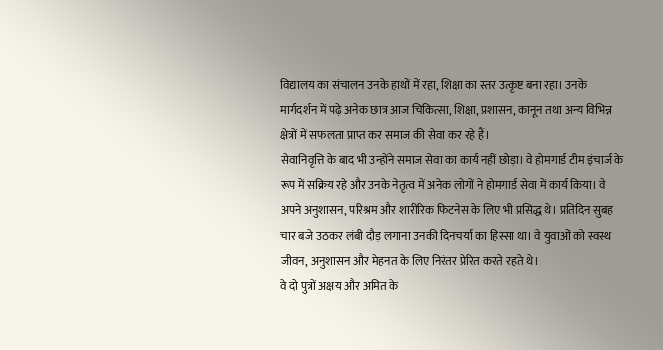विद्यालय का संचालन उनके हाथों में रहा, शिक्षा का स्तर उत्कृष्ट बना रहा। उनके मार्गदर्शन में पढ़े अनेक छात्र आज चिकित्सा, शिक्षा, प्रशासन, कानून तथा अन्य विभिन्न क्षेत्रों में सफलता प्राप्त कर समाज की सेवा कर रहे हैं।
सेवानिवृत्ति के बाद भी उन्होंने समाज सेवा का कार्य नहीं छोड़ा। वे होमगार्ड टीम इंचार्ज के रूप में सक्रिय रहे और उनके नेतृत्व में अनेक लोगों ने होमगार्ड सेवा में कार्य किया। वे अपने अनुशासन, परिश्रम और शारीरिक फिटनेस के लिए भी प्रसिद्ध थे। प्रतिदिन सुबह चार बजे उठकर लंबी दौड़ लगाना उनकी दिनचर्या का हिस्सा था। वे युवाओं को स्वस्थ जीवन, अनुशासन और मेहनत के लिए निरंतर प्रेरित करते रहते थे।
वे दो पुत्रों अक्षय और अमित के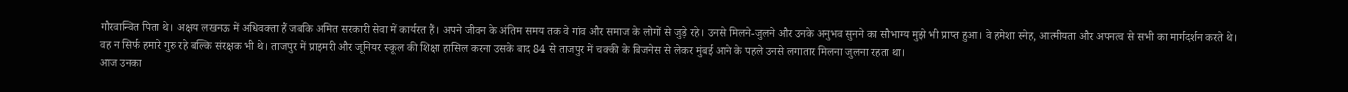गौरवान्वित पिता थे। अक्षय लखनऊ में अधिवक्ता हैं जबकि अमित सरकारी सेवा में कार्यरत हैं। अपने जीवन के अंतिम समय तक वे गांव और समाज के लोगों से जुड़े रहे। उनसे मिलने-जुलने और उनके अनुभव सुनने का सौभाग्य मुझे भी प्राप्त हुआ। वे हमेशा स्नेह, आत्मीयता और अपनत्व से सभी का मार्गदर्शन करते थे।
वह न सिर्फ हमारे गुरु रहे बल्कि संरक्षक भी थे। ताजपुर में प्राइमरी और जूनियर स्कूल की शिक्षा हासिल करना उसके बाद 84 से ताजपुर में चक्की के बिजनेस से लेकर मुंबई आने के पहले उनसे लगातार मिलना जुलना रहता था।
आज उनका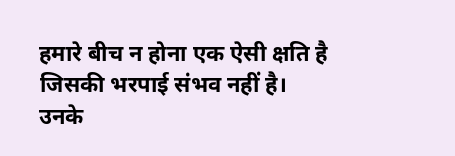हमारे बीच न होना एक ऐसी क्षति है जिसकी भरपाई संभव नहीं है। उनके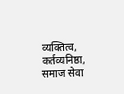व्यक्तित्व, कर्तव्यनिष्ठा, समाज सेवा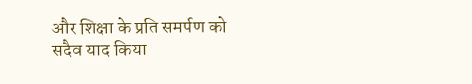और शिक्षा के प्रति समर्पण को सदैव याद किया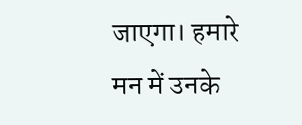जाएगा। हमारे मन में उनके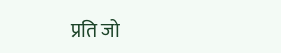प्रति जो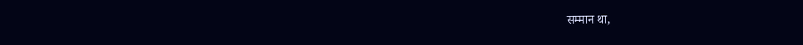सम्मान था,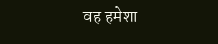वह हमेशा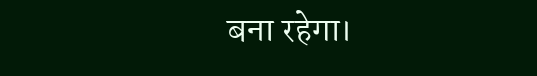बना रहेगा।